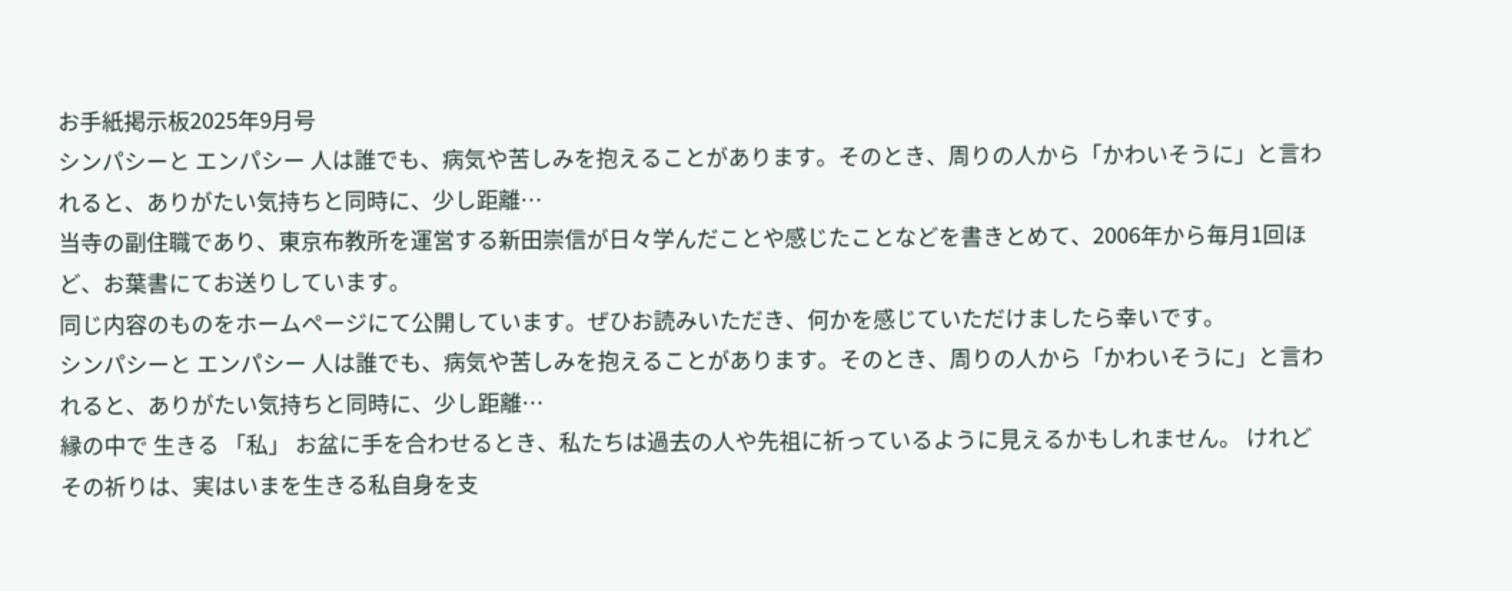お手紙掲示板2025年9月号
シンパシーと エンパシー 人は誰でも、病気や苦しみを抱えることがあります。そのとき、周りの人から「かわいそうに」と言われると、ありがたい気持ちと同時に、少し距離…
当寺の副住職であり、東京布教所を運営する新田崇信が日々学んだことや感じたことなどを書きとめて、2006年から毎月1回ほど、お葉書にてお送りしています。
同じ内容のものをホームページにて公開しています。ぜひお読みいただき、何かを感じていただけましたら幸いです。
シンパシーと エンパシー 人は誰でも、病気や苦しみを抱えることがあります。そのとき、周りの人から「かわいそうに」と言われると、ありがたい気持ちと同時に、少し距離…
縁の中で 生きる 「私」 お盆に手を合わせるとき、私たちは過去の人や先祖に祈っているように見えるかもしれません。 けれどその祈りは、実はいまを生きる私自身を支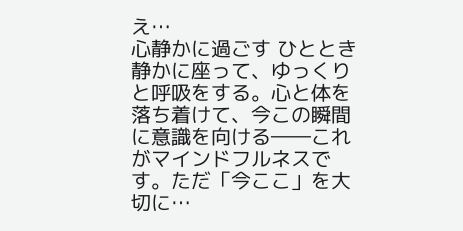え…
心静かに過ごす ひととき 静かに座って、ゆっくりと呼吸をする。心と体を落ち着けて、今この瞬間に意識を向ける――これがマインドフルネスです。ただ「今ここ」を大切に…